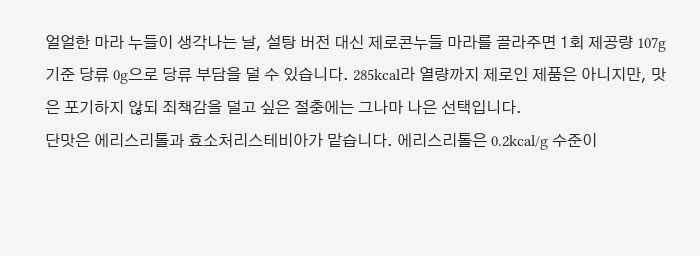얼얼한 마라 누들이 생각나는 날, 설탕 버전 대신 제로콘누들 마라를 골라주면 1회 제공량 107g 기준 당류 0g으로 당류 부담을 덜 수 있습니다. 285kcal라 열량까지 제로인 제품은 아니지만, 맛은 포기하지 않되 죄책감을 덜고 싶은 절충에는 그나마 나은 선택입니다.
단맛은 에리스리톨과 효소처리스테비아가 맡습니다. 에리스리톨은 0.2kcal/g 수준이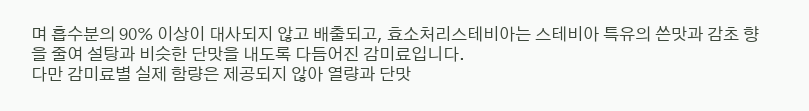며 흡수분의 90% 이상이 대사되지 않고 배출되고, 효소처리스테비아는 스테비아 특유의 쓴맛과 감초 향을 줄여 설탕과 비슷한 단맛을 내도록 다듬어진 감미료입니다.
다만 감미료별 실제 함량은 제공되지 않아 열량과 단맛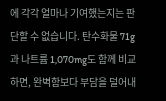에 각각 얼마나 기여했는지는 판단할 수 없습니다. 탄수화물 71g과 나트륨 1,070mg도 함께 비교하면, 완벽함보다 부담을 덜어내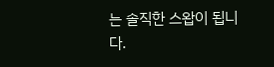는 솔직한 스왑이 됩니다.